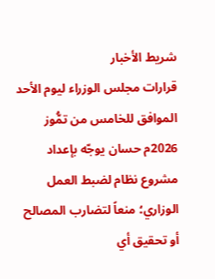شريط الأخبار
قرارات مجلس الوزراء ليوم الأحد الموافق للخامس من تمُّوز 2026م حسان يوجّه بإعداد مشروع نظام لضبط العمل الوزاري؛ منعاً لتضارب المصالح أو تحقيق أي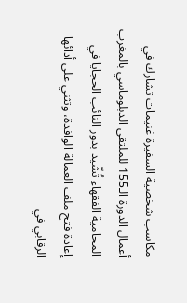مكاسب شخصية السفيرة غنيمات تشارك في أعمال الدورة الـ155 للملتقى الدبلوماسي بالمغرب المحامية الفقهاء تُشّيد بدور النائب الحجايا في إعادة فتح ملف العمالة الوافدة، وتثني على أدائها الرقابي في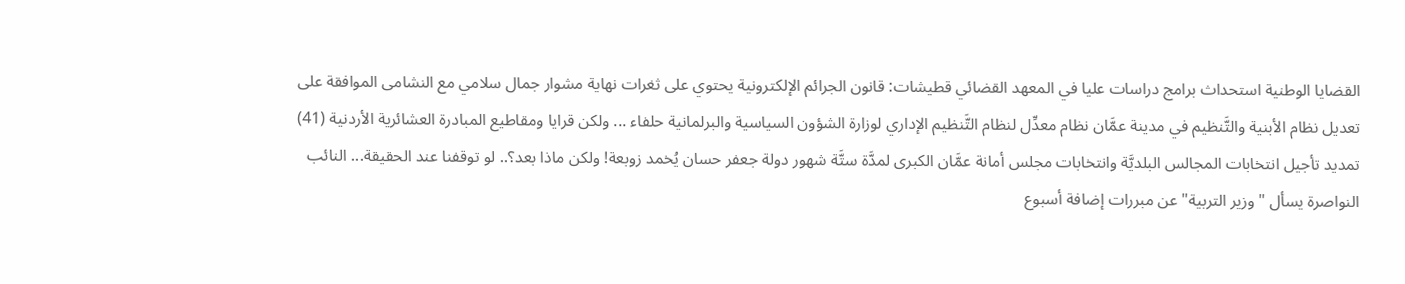القضايا الوطنية استحداث برامج دراسات عليا في المعهد القضائي قطيشات: قانون الجرائم الإلكترونية يحتوي على ثغرات نهاية مشوار جمال سلامي مع النشامى الموافقة على تعديل نظام الأبنية والتَّنظيم في مدينة عمَّان نظام معدِّل لنظام التَّنظيم الإداري لوزارة الشؤون السياسية والبرلمانية حلفاء ... ولكن قرايا ومقاطيع المبادرة العشائرية الأردنية (41) تمديد تأجيل انتخابات المجالس البلديَّة وانتخابات مجلس أمانة عمَّان الكبرى لمدَّة ستَّة شهور دولة جعفر حسان يُخمد زوبعة! ولكن ماذا بعد؟.. لو توقفنا عند الحقيقة... النائب النواصرة يسأل "وزير التربية" عن مبررات إضافة أسبوع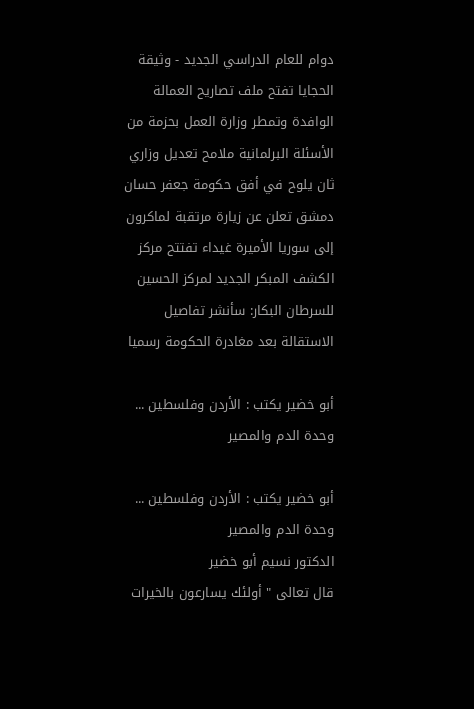دوام للعام الدراسي الجديد - وثيقة الحجايا تفتح ملف تصاريح العمالة الوافدة وتمطر وزارة العمل بحزمة من الأسئلة البرلمانية ملامح تعديل وزاري ثان يلوح في أفق حكومة جعفر حسان دمشق تعلن عن زيارة مرتقبة لماكرون إلى سوريا الأميرة غيداء تفتتح مركز الكشف المبكر الجديد لمركز الحسين للسرطان البكار: سأنشر تفاصيل الاستقالة بعد مغادرة الحكومة رسميا

أبو خضير يكتب : الأردن وفلسطين ... وحدة الدم والمصير

أبو خضير يكتب : الأردن وفلسطين ... وحدة الدم والمصير
الدكتور نسيم أبو خضير
قال تعالى " أولئك يسارعون بالخيرات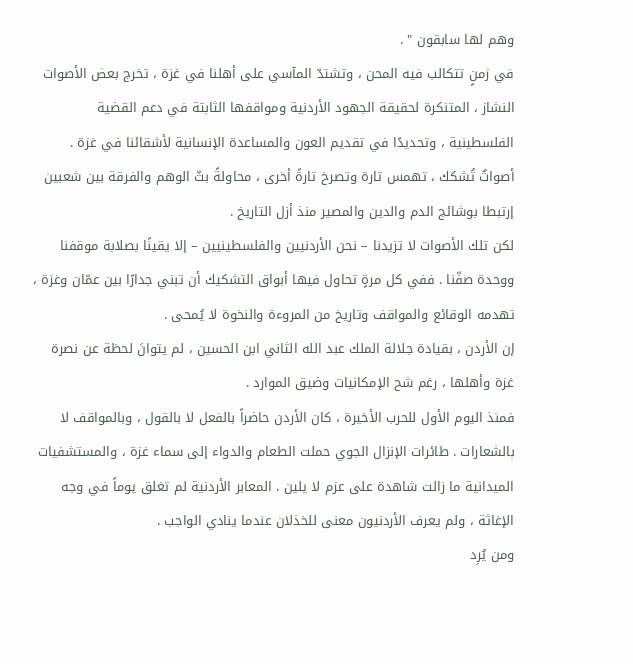وهم لها سابقون " .
في زمنٍ تتكالب فيه المحن ، وتشتدّ المآسي على أهلنا في غزة ، تخرج بعض الأصوات النشاز ، المتنكرة لحقيقة الجهود الأردنية ومواقفها الثابتة في دعم القضية الفلسطينية ، وتحديدًا في تقديم العون والمساعدة الإنسانية لأشقائنا في غزة .
أصواتٌ تُشكك ، تهمس تارة وتصرخ تارةً أخرى ، محاولةً بثّ الوهم والفرقة بين شعبين إرتبطا بوشائج الدم والدين والمصير منذ أزل التاريخ .
لكن تلك الأصوات لا تزيدنا – نحن الأردنيين والفلسطينيين – إلا يقينًا بصلابة موقفنا ووحدة صفّنا . ففي كل مرةٍ تحاول فيها أبواق التشكيك أن تبني جدارًا بين عمّان وغزة ، تهدمه الوقائع والمواقف وتاريخ من المروءة والنخوة لا يُمحى .
إن الأردن ، بقيادة جلالة الملك عبد الله الثاني ابن الحسين ، لم يتوانَ لحظة عن نصرة غزة وأهلها ، رغم شح الإمكانيات وضيق الموارد .
فمنذ اليوم الأول للحرب الأخيرة ، كان الأردن حاضراً بالفعل لا بالقول ، وبالمواقف لا بالشعارات . طائرات الإنزال الجوي حملت الطعام والدواء إلى سماء غزة ، والمستشفيات الميدانية ما زالت شاهدة على عزم لا يلين . المعابر الأردنية لم تغلق يوماً في وجه الإغاثة ، ولم يعرف الأردنيون معنى للخذلان عندما ينادي الواجب .
ومن يُرِد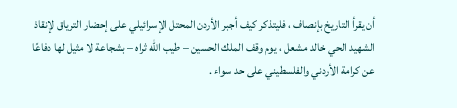أن يقرأ التاريخ بإنصاف ، فليتذكر كيف أجبر الأردن المحتل الإسرائيلي على إحضار الترياق لإنقاذ الشهيد الحي خالد مشعل ، يوم وقف الملك الحسين – طيب الله ثراه – بشجاعة لا مثيل لها دفاعًا عن كرامة الأردني والفلسطيني على حد سواء .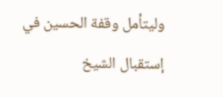وليتأمل وقفة الحسين في إستقبال الشيخ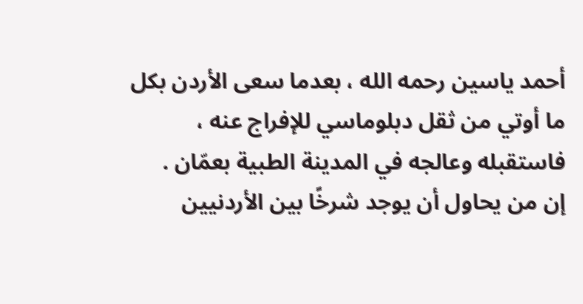أحمد ياسين رحمه الله ، بعدما سعى الأردن بكل ما أوتي من ثقل دبلوماسي للإفراج عنه ، فاستقبله وعالجه في المدينة الطبية بعمّان .
إن من يحاول أن يوجد شرخًا بين الأردنيين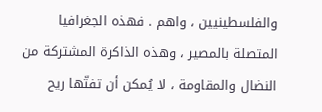والفلسطينيين ، واهم . فهذه الجغرافيا المتصلة بالمصير ، وهذه الذاكرة المشتركة من النضال والمقاومة ، لا يُمكن أن تفتّها ريح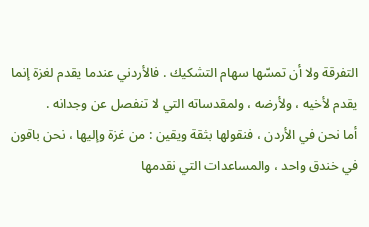التفرقة ولا أن تمسّها سهام التشكيك . فالأردني عندما يقدم لغزة إنما يقدم لأخيه ، ولأرضه ، ولمقدساته التي لا تنفصل عن وجدانه .
أما نحن في الأردن ، فنقولها بثقة ويقين : من غزة وإليها ، نحن باقون في خندق واحد ، والمساعدات التي نقدمها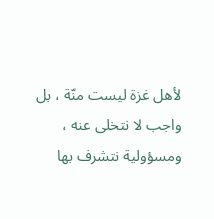لأهل غزة ليست منّة ، بل واجب لا نتخلى عنه ، ومسؤولية نتشرف بها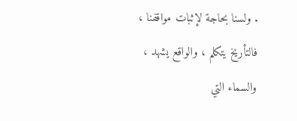. ولسنا بحاجة لإثبات مواقفنا ، فالتأريخ يتكلم ، والواقع يشهد ، والسماء التي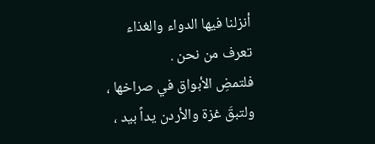أنزلنا فيها الدواء والغذاء تعرف من نحن .
فلتمضِ الأبواق في صراخها ، ولتبقَ غزة والأردن يداً بيد ،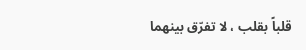قلباً بقلب ، لا تفرّق بينهما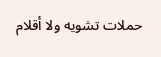حملات تشويه ولا أقلام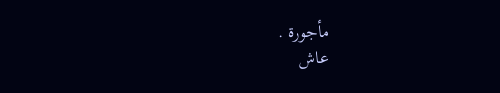مأجورة .
عاش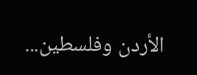الأردن وفلسطين...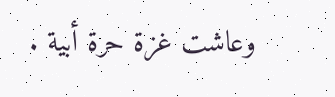وعاشت غزة حرة أبية .